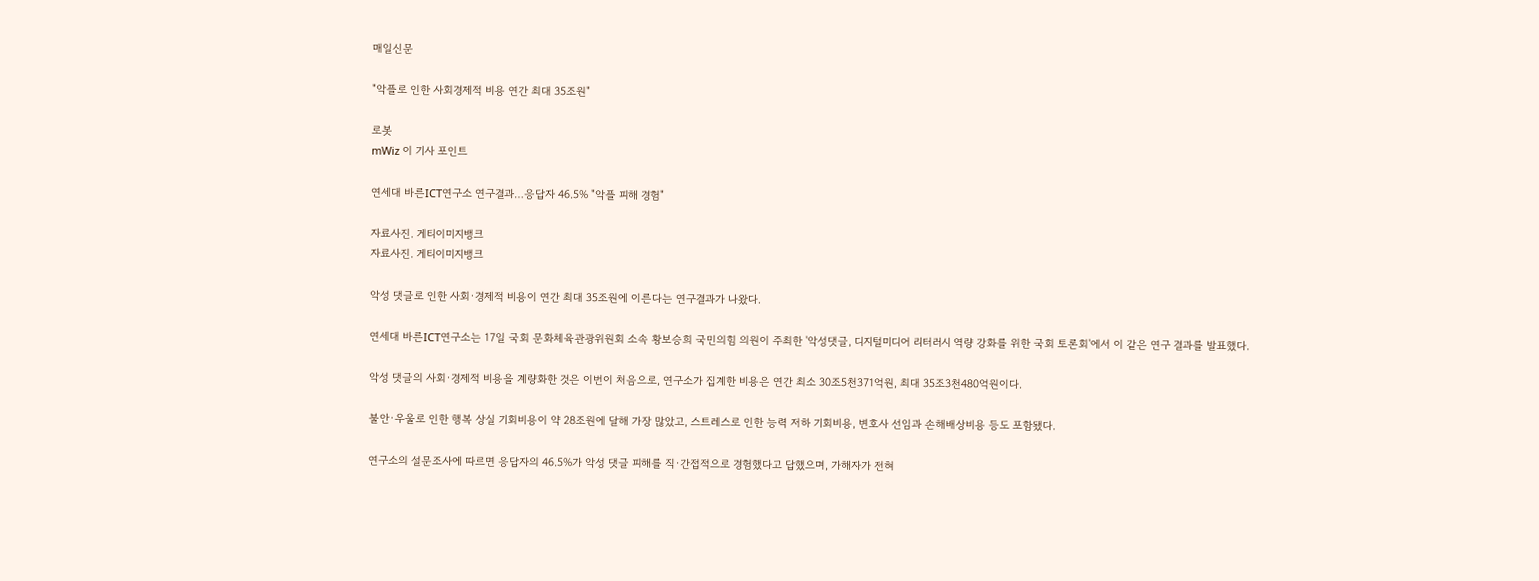매일신문

"악플로 인한 사회경제적 비용 연간 최대 35조원"

로봇
mWiz 이 기사 포인트

연세대 바른ICT연구소 연구결과…응답자 46.5% "악플 피해 경험"

자료사진. 게티이미지뱅크
자료사진. 게티이미지뱅크

악성 댓글로 인한 사회·경제적 비용이 연간 최대 35조원에 이른다는 연구결과가 나왔다.

연세대 바른ICT연구소는 17일 국회 문화체육관광위원회 소속 황보승희 국민의힘 의원이 주최한 '악성댓글, 디지털미디어 리터러시 역량 강화를 위한 국회 토론회'에서 이 같은 연구 결과를 발표했다.

악성 댓글의 사회·경제적 비용을 계량화한 것은 이번이 처음으로, 연구소가 집계한 비용은 연간 최소 30조5천371억원, 최대 35조3천480억원이다.

불안·우울로 인한 행복 상실 기회비용이 약 28조원에 달해 가장 많았고, 스트레스로 인한 능력 저하 기회비용, 변호사 선임과 손해배상비용 등도 포함됐다.

연구소의 설문조사에 따르면 응답자의 46.5%가 악성 댓글 피해를 직·간접적으로 경험했다고 답했으며, 가해자가 전혀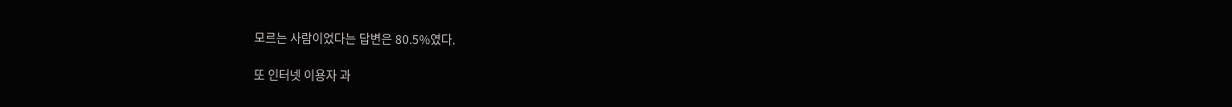모르는 사람이었다는 답변은 80.5%였다.

또 인터넷 이용자 과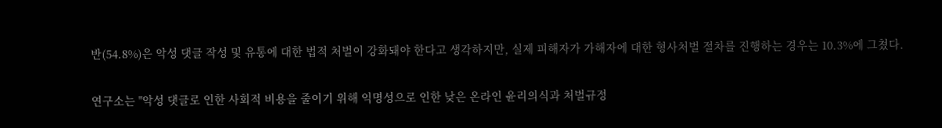반(54.8%)은 악성 댓글 작성 및 유통에 대한 법적 처벌이 강화돼야 한다고 생각하지만, 실제 피해자가 가해자에 대한 형사처벌 절차를 진행하는 경우는 10.3%에 그쳤다.

연구소는 "악성 댓글로 인한 사회적 비용을 줄이기 위해 익명성으로 인한 낮은 온라인 윤리의식과 처벌규정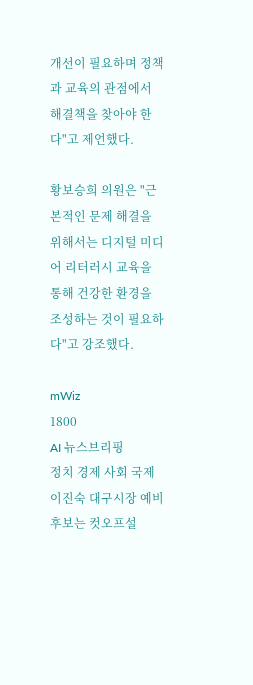개선이 필요하며 정책과 교육의 관점에서 해결책을 찾아야 한다"고 제언했다.

황보승희 의원은 "근본적인 문제 해결을 위해서는 디지털 미디어 리터러시 교육을 통해 건강한 환경을 조성하는 것이 필요하다"고 강조했다.

mWiz
1800
AI 뉴스브리핑
정치 경제 사회 국제
이진숙 대구시장 예비후보는 컷오프설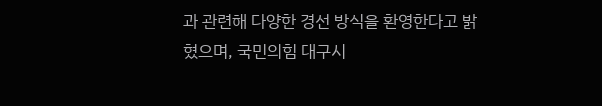과 관련해 다양한 경선 방식을 환영한다고 밝혔으며, 국민의힘 대구시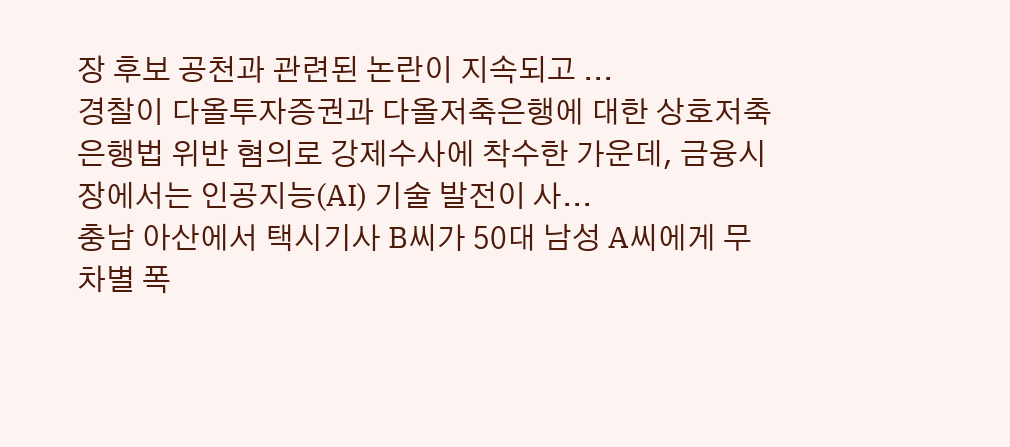장 후보 공천과 관련된 논란이 지속되고 ...
경찰이 다올투자증권과 다올저축은행에 대한 상호저축은행법 위반 혐의로 강제수사에 착수한 가운데, 금융시장에서는 인공지능(AI) 기술 발전이 사...
충남 아산에서 택시기사 B씨가 50대 남성 A씨에게 무차별 폭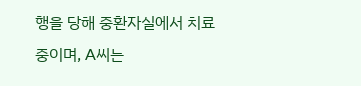행을 당해 중환자실에서 치료 중이며, A씨는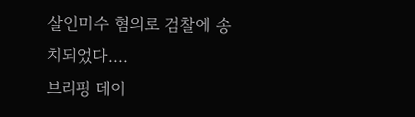살인미수 혐의로 검찰에 송치되었다....
브리핑 데이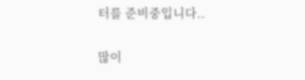터를 준비중입니다..

많이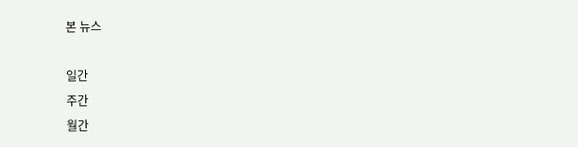본 뉴스

일간
주간
월간